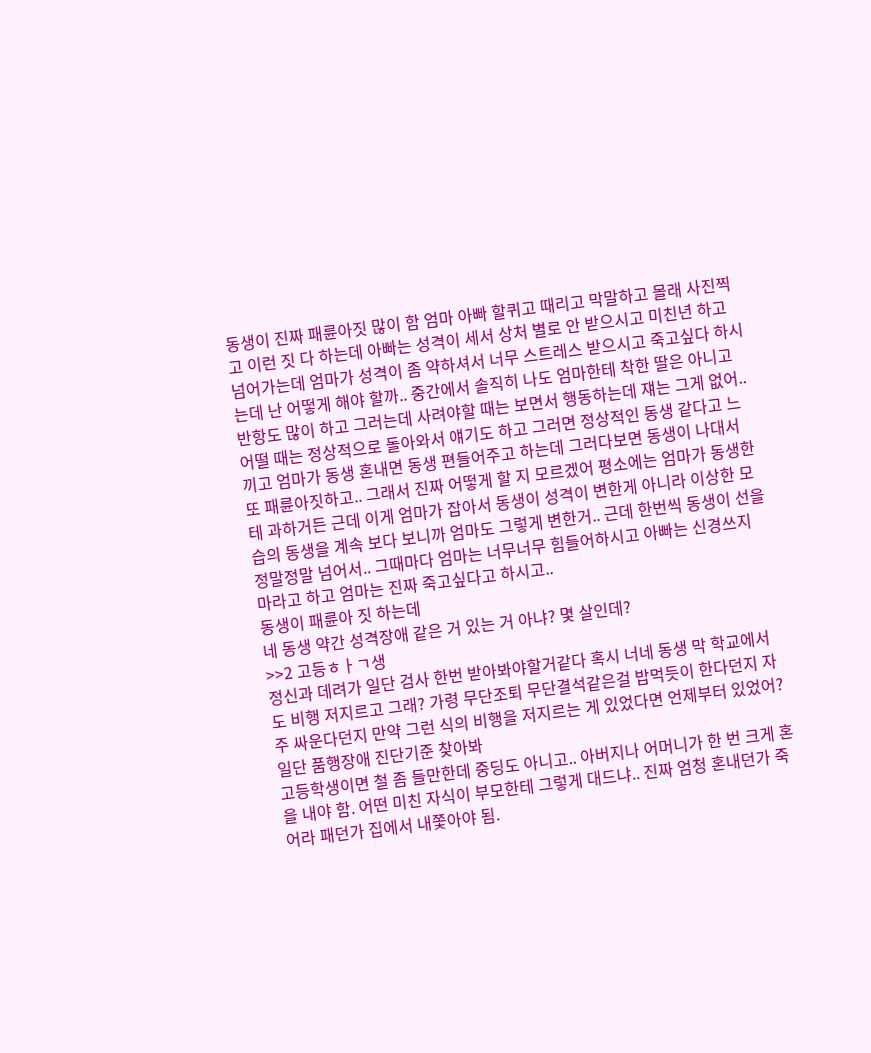동생이 진짜 패륜아짓 많이 함 엄마 아빠 할퀴고 때리고 막말하고 몰래 사진찍고 이런 짓 다 하는데 아빠는 성격이 세서 상처 별로 안 받으시고 미친년 하고 넘어가는데 엄마가 성격이 좀 약하셔서 너무 스트레스 받으시고 죽고싶다 하시는데 난 어떻게 해야 할까.. 중간에서 솔직히 나도 엄마한테 착한 딸은 아니고 반항도 많이 하고 그러는데 사려야할 때는 보면서 행동하는데 쟤는 그게 없어.. 어떨 때는 정상적으로 돌아와서 얘기도 하고 그러면 정상적인 동생 같다고 느끼고 엄마가 동생 혼내면 동생 편들어주고 하는데 그러다보면 동생이 나대서 또 패륜아짓하고.. 그래서 진짜 어떻게 할 지 모르겠어 평소에는 엄마가 동생한테 과하거든 근데 이게 엄마가 잡아서 동생이 성격이 변한게 아니라 이상한 모습의 동생을 계속 보다 보니까 엄마도 그렇게 변한거.. 근데 한번씩 동생이 선을 정말정말 넘어서.. 그때마다 엄마는 너무너무 힘들어하시고 아빠는 신경쓰지 마라고 하고 엄마는 진짜 죽고싶다고 하시고..
동생이 패륜아 짓 하는데
네 동생 약간 성격장애 같은 거 있는 거 아냐? 몇 살인데?
>>2 고등ㅎㅏㄱ생
정신과 데려가 일단 검사 한번 받아봐야할거같다 혹시 너네 동생 막 학교에서도 비행 저지르고 그래? 가령 무단조퇴 무단결석같은걸 밥먹듯이 한다던지 자주 싸운다던지 만약 그런 식의 비행을 저지르는 게 있었다면 언제부터 있었어? 일단 품행장애 진단기준 찾아봐
고등학생이면 철 좀 들만한데 중딩도 아니고.. 아버지나 어머니가 한 번 크게 혼을 내야 함. 어떤 미친 자식이 부모한테 그렇게 대드냐.. 진짜 엄청 혼내던가 죽어라 패던가 집에서 내쫓아야 됨.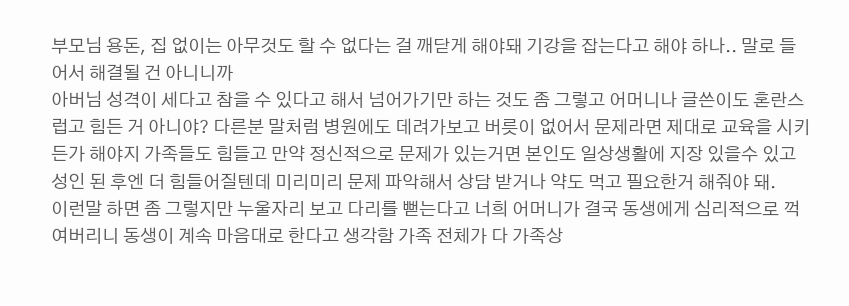부모님 용돈, 집 없이는 아무것도 할 수 없다는 걸 깨닫게 해야돼 기강을 잡는다고 해야 하나.. 말로 들어서 해결될 건 아니니까
아버님 성격이 세다고 참을 수 있다고 해서 넘어가기만 하는 것도 좀 그렇고 어머니나 글쓴이도 혼란스럽고 힘든 거 아니야? 다른분 말처럼 병원에도 데려가보고 버릇이 없어서 문제라면 제대로 교육을 시키든가 해야지 가족들도 힘들고 만약 정신적으로 문제가 있는거면 본인도 일상생활에 지장 있을수 있고 성인 된 후엔 더 힘들어질텐데 미리미리 문제 파악해서 상담 받거나 약도 먹고 필요한거 해줘야 돼.
이런말 하면 좀 그렇지만 누울자리 보고 다리를 뻗는다고 너희 어머니가 결국 동생에게 심리적으로 꺽여버리니 동생이 계속 마음대로 한다고 생각함 가족 전체가 다 가족상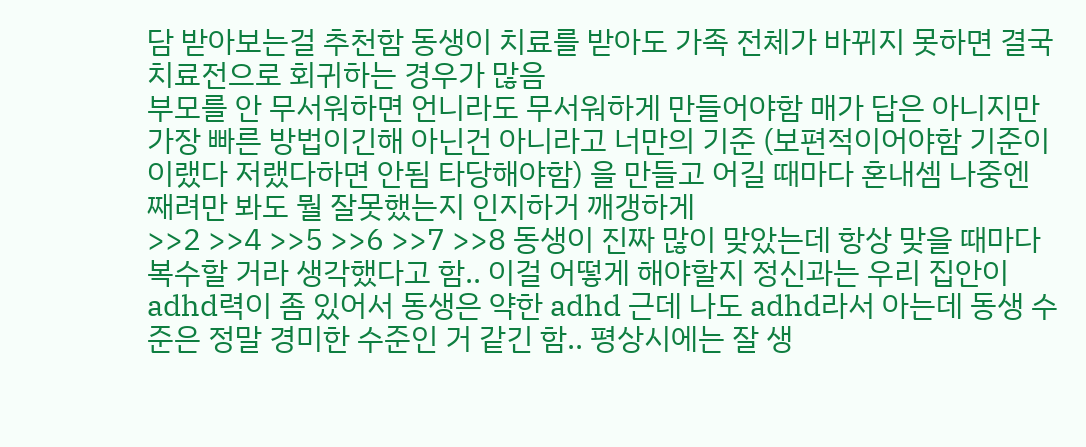담 받아보는걸 추천함 동생이 치료를 받아도 가족 전체가 바뀌지 못하면 결국 치료전으로 회귀하는 경우가 많음
부모를 안 무서워하면 언니라도 무서워하게 만들어야함 매가 답은 아니지만 가장 빠른 방법이긴해 아닌건 아니라고 너만의 기준 (보편적이어야함 기준이 이랬다 저랬다하면 안됨 타당해야함) 을 만들고 어길 때마다 혼내셈 나중엔 째려만 봐도 뭘 잘못했는지 인지하거 깨갱하게
>>2 >>4 >>5 >>6 >>7 >>8 동생이 진짜 많이 맞았는데 항상 맞을 때마다 복수할 거라 생각했다고 함.. 이걸 어떻게 해야할지 정신과는 우리 집안이 adhd력이 좀 있어서 동생은 약한 adhd 근데 나도 adhd라서 아는데 동생 수준은 정말 경미한 수준인 거 같긴 함.. 평상시에는 잘 생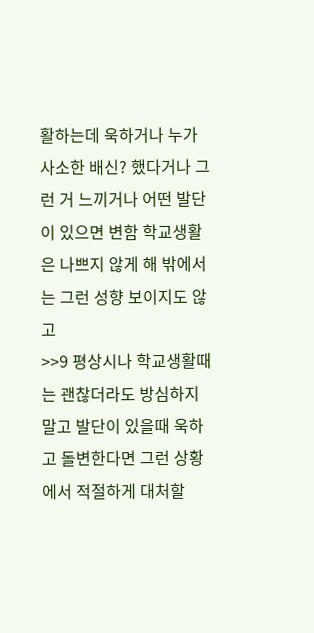활하는데 욱하거나 누가 사소한 배신? 했다거나 그런 거 느끼거나 어떤 발단이 있으면 변함 학교생활은 나쁘지 않게 해 밖에서는 그런 성향 보이지도 않고
>>9 평상시나 학교생활때는 괜찮더라도 방심하지 말고 발단이 있을때 욱하고 돌변한다면 그런 상황에서 적절하게 대처할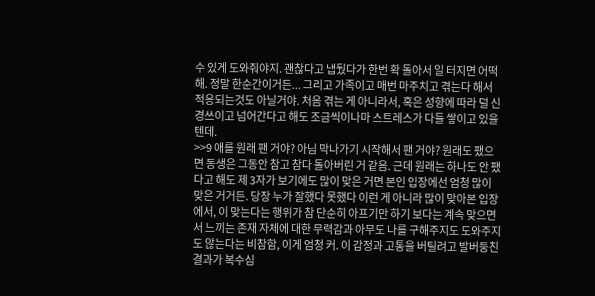수 있게 도와줘야지. 괜찮다고 냅뒀다가 한번 확 돌아서 일 터지면 어떡해. 정말 한순간이거든... 그리고 가족이고 매번 마주치고 겪는다 해서 적응되는것도 아닐거야. 처음 겪는 게 아니라서, 혹은 성향에 따라 덜 신경쓰이고 넘어간다고 해도 조금씩이나마 스트레스가 다들 쌓이고 있을텐데.
>>9 애를 원래 팬 거야? 아님 막나가기 시작해서 팬 거야? 원래도 팼으면 동생은 그동안 참고 참다 돌아버린 거 같음. 근데 원래는 하나도 안 팼다고 해도 제 3자가 보기에도 많이 맞은 거면 본인 입장에선 엄청 많이 맞은 거거든. 당장 누가 잘했다 못했다 이런 게 아니라 많이 맞아본 입장에서, 이 맞는다는 행위가 참 단순히 아프기만 하기 보다는 계속 맞으면서 느끼는 존재 자체에 대한 무력감과 아무도 나를 구해주지도 도와주지도 않는다는 비참함, 이게 엄청 커. 이 감정과 고통을 버틸려고 발버둥친 결과가 복수심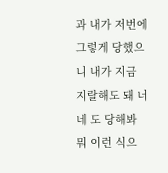과 내가 저번에 그렇게 당했으니 내가 지금 지랄해도 돼 너네 도 당해봐 뭐 이런 식으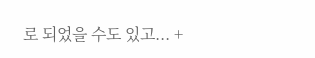로 되었을 수도 있고... +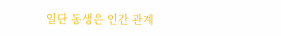일단 동생은 인간 관계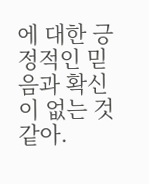에 대한 긍정적인 믿음과 확신이 없는 것 같아.